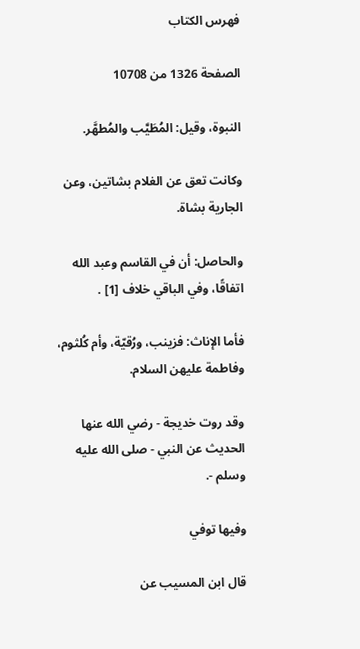فهرس الكتاب

الصفحة 1326 من 10708

النبوة، وقيل: المُطَيَّب والمُطهَّر.

وكانت تعق عن الغلام بشاتين، وعن الجارية بشاة.

والحاصل: أن في القاسم وعبد الله اتفاقًا، وفي الباقي خلاف [1] .

فأما الإناث: فزينب، ورُقيّة، وأم كُلثوم، وفاطمة عليهن السلام.

وقد روت خديجة - رضي الله عنها الحديث عن النبي - صلى الله عليه وسلم -.

وفيها توفي

قال ابن المسيب عن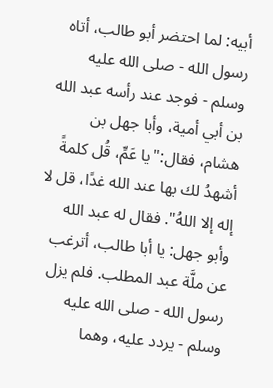أبيه: لما احتضر أبو طالب، أتاه رسول الله - صلى الله عليه وسلم - فوجد عند رأسه عبد الله بن أبي أمية، وأبا جهل بن هشام، فقال:"يا عَمِّ، قُل كلمةً أشهدُ لك بها عند الله غدًا، قل لا إله إلا اللهُ". فقال له عبد الله وأبو جهل: يا أبا طالب، أترغب عن ملَّة عبد المطلب. فلم يزل رسول الله - صلى الله عليه وسلم - يردد عليه، وهما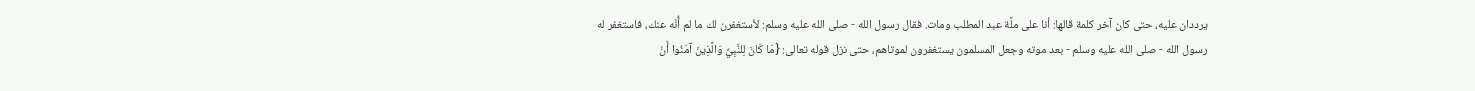يرددان عليه، حتى كان آخر كلمة قالها: أنا على ملَّة عبد المطلب ومات. فقال رسول الله - صلى الله عليه وسلم: لأستغفرن لك ما لم أُنْه عنك، فاستغفر له رسول الله - صلى الله عليه وسلم - بعد موته وجعل المسلمون يستغفرون لموتاهم، حتى نزل قوله تعالى: {مَا كَانَ لِلنَّبِيِّ وَالَّذِينَ آمَنُوا أَنْ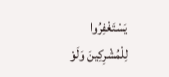يَسْتَغْفِرُوا لِلْمُشْرِكِينَ وَلَوْ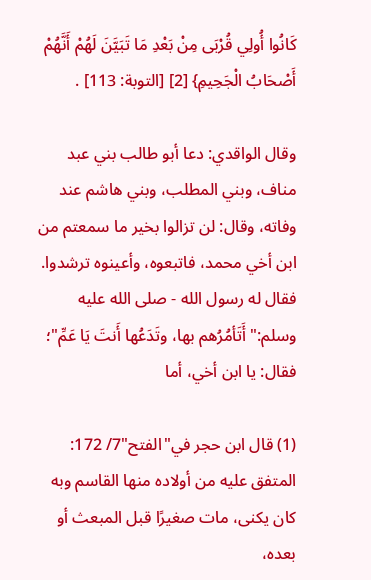كَانُوا أُولِي قُرْبَى مِنْ بَعْدِ مَا تَبَيَّنَ لَهُمْ أَنَّهُمْ أَصْحَابُ الْجَحِيمِ} [2] [التوبة: 113] .

وقال الواقدي: دعا أبو طالب بني عبد مناف، وبني المطلب، وبني هاشم عند وفاته، وقال: لن تزالوا بخير ما سمعتم من ابن أخي محمد، فاتبعوه، وأعينوه ترشدوا. فقال له رسول الله - صلى الله عليه وسلم:"أَتَأمُرُهم بها، وتَدَعُها أَنتَ يَا عَمِّ"؛ فقال: يا ابن أخي، أما

(1) قال ابن حجر في"الفتح"7/ 172: المتفق عليه من أولاده منها القاسم وبه كان يكنى، مات صغيرًا قبل المبعث أو بعده،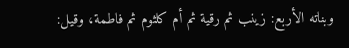وبناته الأربع: زينب ثم رقية ثم أم كلثوم ثم فاطمة، وقيل: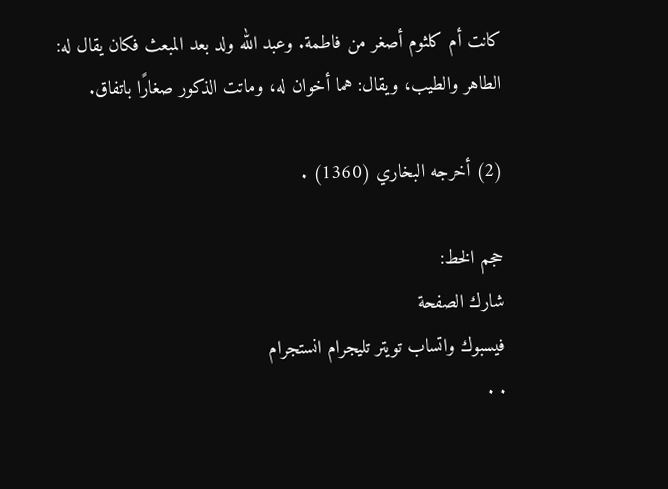كانت أم كلثوم أصغر من فاطمة. وعبد الله ولد بعد المبعث فكان يقال له: الطاهر والطيب، ويقال: هما أخوان له، وماتت الذكور صغارًا باتفاق.

(2) أخرجه البخاري (1360) .

حجم الخط:
شارك الصفحة
فيسبوك واتساب تويتر تليجرام انستجرام
. .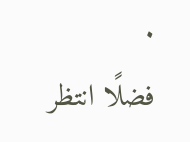.
فضلًا انتظر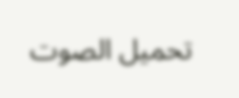تحميل الصوت